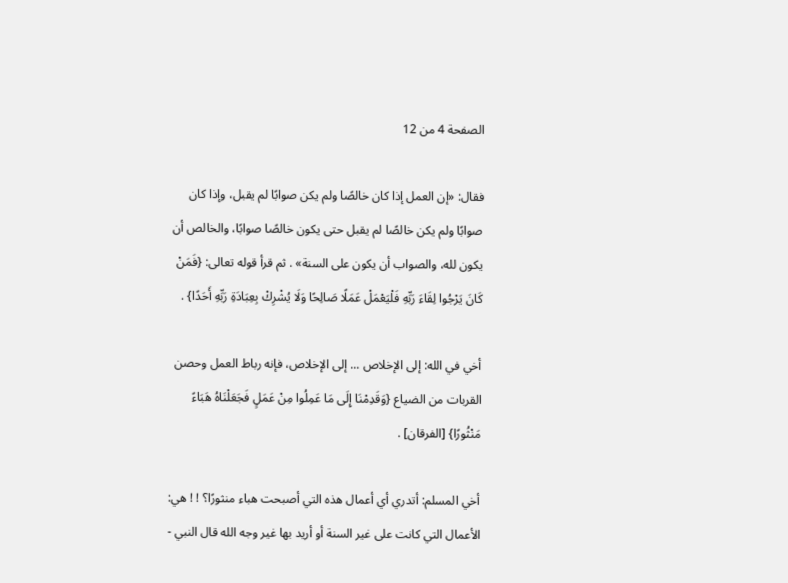الصفحة 4 من 12

فقال: «إن العمل إذا كان خالصًا ولم يكن صوابًا لم يقبل، وإذا كان صوابًا ولم يكن خالصًا لم يقبل حتى يكون خالصًا صوابًا، والخالص أن يكون لله، والصواب أن يكون على السنة» . ثم قرأ قوله تعالى: {فَمَنْ كَانَ يَرْجُوا لِقَاءَ رَبِّهِ فَلْيَعْمَلْ عَمَلًا صَالِحًا وَلَا يُشْرِكْ بِعِبَادَةِ رَبِّهِ أَحَدًا} .

أخي في الله: إلى الإخلاص ... إلى الإخلاص، فإنه رباط العمل وحصن القربات من الضياع {وَقَدِمْنَا إِلَى مَا عَمِلُوا مِنْ عَمَلٍ فَجَعَلْنَاهُ هَبَاءً مَنْثُورًا} [الفرقان] .

أخي المسلم: أتدري أي أعمال هذه التي أصبحت هباء منثورًا؟ ! ! هي: الأعمال التي كانت على غير السنة أو أريد بها غير وجه الله قال النبي -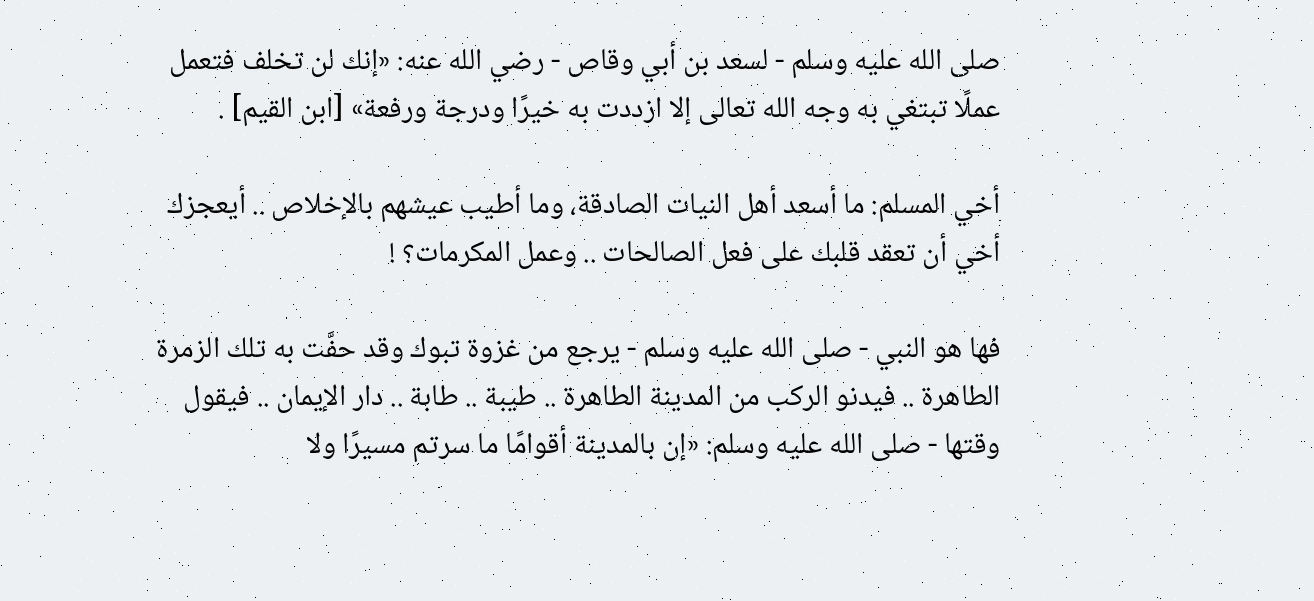صلى الله عليه وسلم - لسعد بن أبي وقاص - رضي الله عنه: «إنك لن تخلف فتعمل عملًا تبتغي به وجه الله تعالى إلا ازددت به خيرًا ودرجة ورفعة» [ابن القيم] .

أخي المسلم: ما أسعد أهل النيات الصادقة، وما أطيب عيشهم بالإخلاص .. أيعجزك أخي أن تعقد قلبك على فعل الصالحات .. وعمل المكرمات؟ !

فها هو النبي - صلى الله عليه وسلم - يرجع من غزوة تبوك وقد حفَّت به تلك الزمرة الطاهرة .. فيدنو الركب من المدينة الطاهرة .. طيبة .. طابة .. دار الإيمان .. فيقول وقتها - صلى الله عليه وسلم: «إن بالمدينة أقوامًا ما سرتم مسيرًا ولا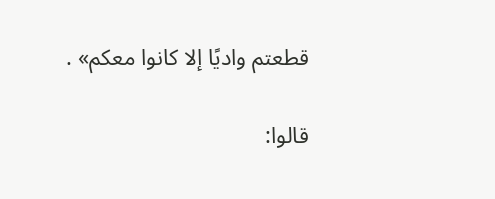قطعتم واديًا إلا كانوا معكم» .

قالوا: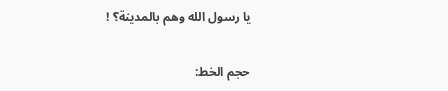يا رسول الله وهم بالمدينة؟ !

حجم الخط: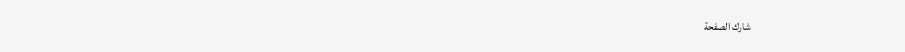شارك الصفحة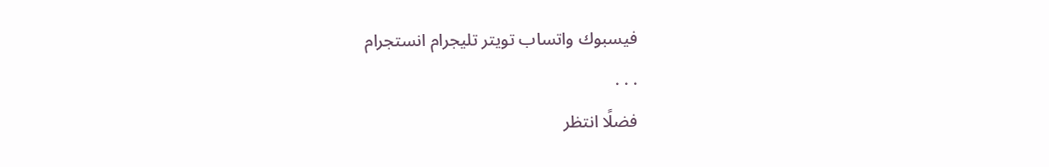فيسبوك واتساب تويتر تليجرام انستجرام
. . .
فضلًا انتظر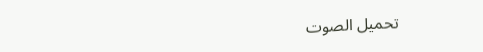تحميل الصوت